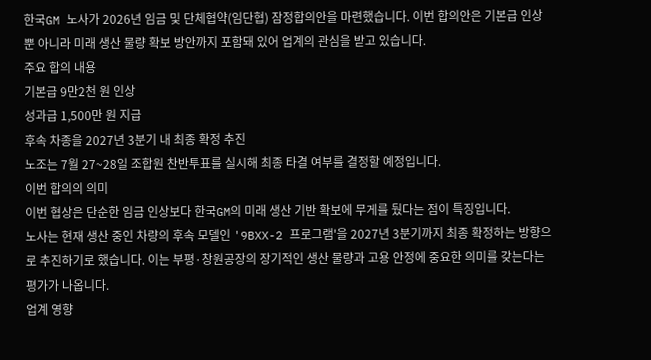한국GM 노사가 2026년 임금 및 단체협약(임단협) 잠정합의안을 마련했습니다. 이번 합의안은 기본급 인상뿐 아니라 미래 생산 물량 확보 방안까지 포함돼 있어 업계의 관심을 받고 있습니다.
주요 합의 내용
기본급 9만2천 원 인상
성과급 1,500만 원 지급
후속 차종을 2027년 3분기 내 최종 확정 추진
노조는 7월 27~28일 조합원 찬반투표를 실시해 최종 타결 여부를 결정할 예정입니다.
이번 합의의 의미
이번 협상은 단순한 임금 인상보다 한국GM의 미래 생산 기반 확보에 무게를 뒀다는 점이 특징입니다.
노사는 현재 생산 중인 차량의 후속 모델인 '9BXX-2 프로그램'을 2027년 3분기까지 최종 확정하는 방향으로 추진하기로 했습니다. 이는 부평·창원공장의 장기적인 생산 물량과 고용 안정에 중요한 의미를 갖는다는 평가가 나옵니다.
업계 영향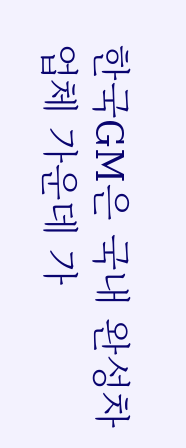한국GM은 국내 완성차 업체 가운데 가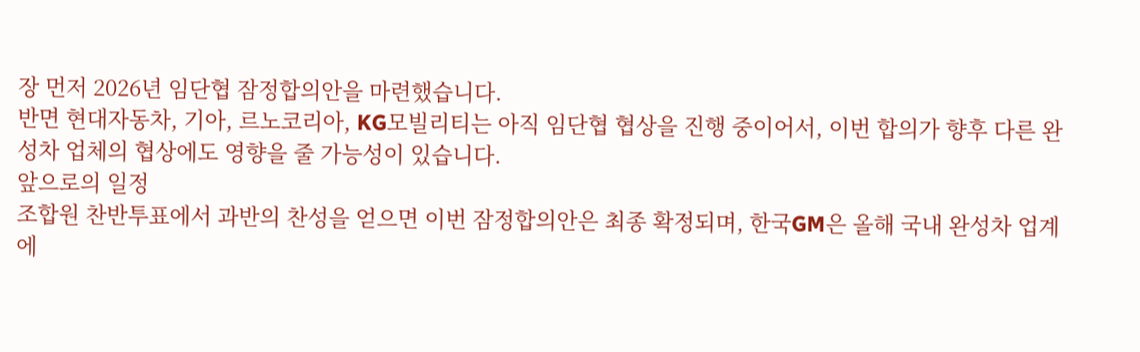장 먼저 2026년 임단협 잠정합의안을 마련했습니다.
반면 현대자동차, 기아, 르노코리아, KG모빌리티는 아직 임단협 협상을 진행 중이어서, 이번 합의가 향후 다른 완성차 업체의 협상에도 영향을 줄 가능성이 있습니다.
앞으로의 일정
조합원 찬반투표에서 과반의 찬성을 얻으면 이번 잠정합의안은 최종 확정되며, 한국GM은 올해 국내 완성차 업계에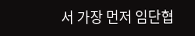서 가장 먼저 임단협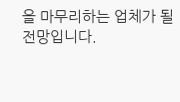을 마무리하는 업체가 될 전망입니다.